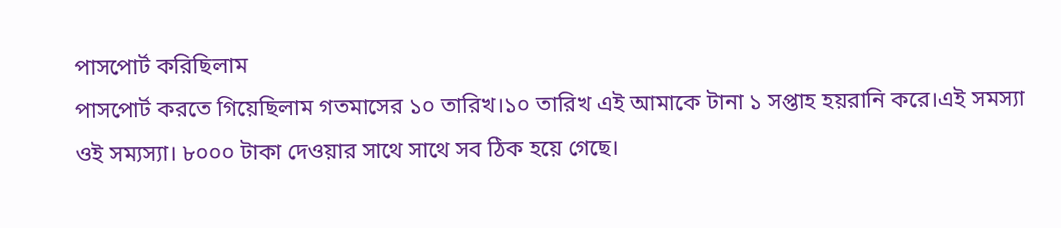পাসপোর্ট করিছিলাম
পাসপোর্ট করতে গিয়েছিলাম গতমাসের ১০ তারিখ।১০ তারিখ এই আমাকে টানা ১ সপ্তাহ হয়রানি করে।এই সমস্যা ওই সম্যস্যা। ৮০০০ টাকা দেওয়ার সাথে সাথে সব ঠিক হয়ে গেছে।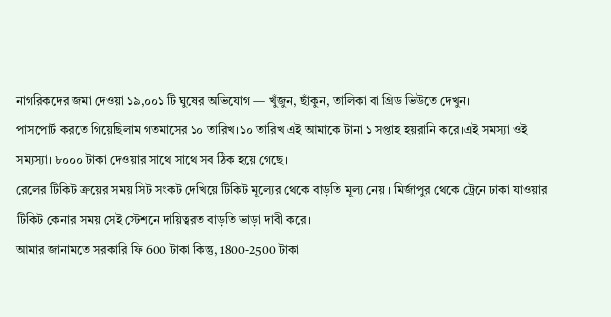নাগরিকদের জমা দেওয়া ১৯,০০১ টি ঘুষের অভিযোগ — খুঁজুন, ছাঁকুন, তালিকা বা গ্রিড ভিউতে দেখুন।
পাসপোর্ট করতে গিয়েছিলাম গতমাসের ১০ তারিখ।১০ তারিখ এই আমাকে টানা ১ সপ্তাহ হয়রানি করে।এই সমস্যা ওই সম্যস্যা। ৮০০০ টাকা দেওয়ার সাথে সাথে সব ঠিক হয়ে গেছে।
রেলের টিকিট ক্রয়ের সময় সিট সংকট দেখিয়ে টিকিট মূল্যের থেকে বাড়তি মূল্য নেয় । মির্জাপুর থেকে ট্রেনে ঢাকা যাওয়ার টিকিট কেনার সময় সেই স্টেশনে দায়িত্বরত বাড়তি ভাড়া দাবী করে।
আমার জানামতে সরকারি ফি 600 টাকা কিন্তু, 1800-2500 টাকা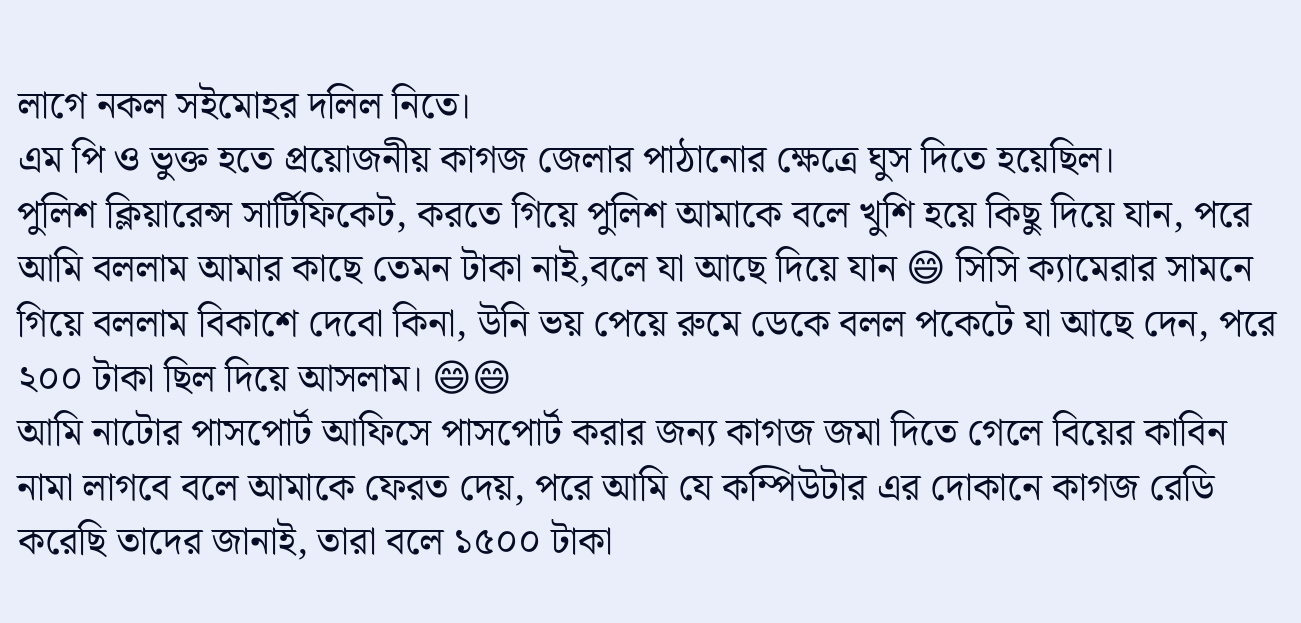লাগে নকল সইমোহর দলিল নিতে।
এম পি ও ভুক্ত হতে প্রয়োজনীয় কাগজ জেলার পাঠানোর ক্ষেত্রে ঘুস দিতে হয়েছিল।
পুলিশ ক্লিয়ারেন্স সার্টিফিকেট, করতে গিয়ে পুলিশ আমাকে বলে খুশি হয়ে কিছু দিয়ে যান, পরে আমি বললাম আমার কাছে তেমন টাকা নাই,বলে যা আছে দিয়ে যান 😄 সিসি ক্যামেরার সামনে গিয়ে বললাম বিকাশে দেবো কিনা, উনি ভয় পেয়ে রুমে ডেকে বলল পকেটে যা আছে দেন, পরে ২০০ টাকা ছিল দিয়ে আসলাম। 😄😄
আমি নাটোর পাসপোর্ট আফিসে পাসপোর্ট করার জন্য কাগজ জমা দিতে গেলে বিয়ের কাবিন নামা লাগবে বলে আমাকে ফেরত দেয়, পরে আমি যে কম্পিউটার এর দোকানে কাগজ রেডি করেছি তাদের জানাই, তারা বলে ১৫০০ টাকা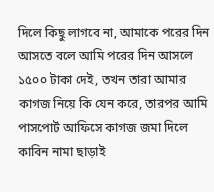দিলে কিছু লাগবে না, আমাকে পরের দিন আসতে বলে আমি পরের দিন আসলে ১৫০০ টাকা দেই, তখন তারা আমার কাগজ নিয়ে কি যেন করে, তারপর আমি পাসপোর্ট আফিসে কাগজ জমা দিলে কাবিন নামা ছাড়াই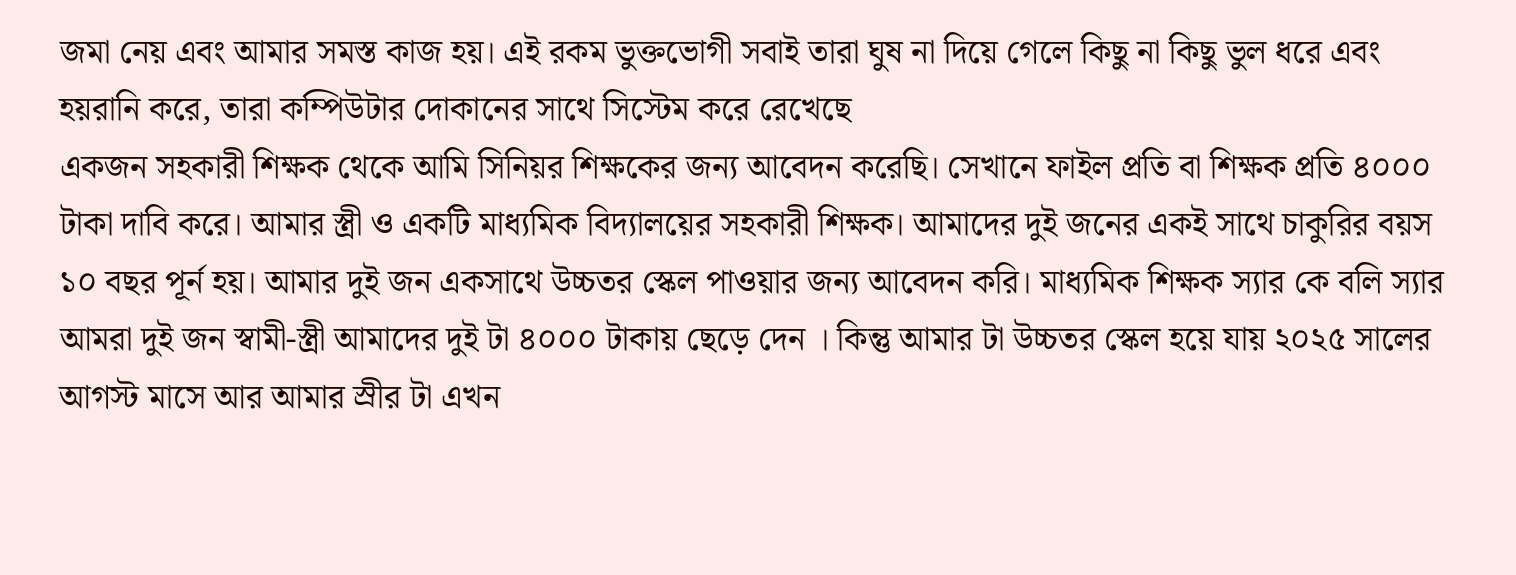জমা নেয় এবং আমার সমস্ত কাজ হয়। এই রকম ভুক্তভোগী সবাই তারা ঘুষ না দিয়ে গেলে কিছু না কিছু ভুল ধরে এবং হয়রানি করে, তারা কম্পিউটার দোকানের সাথে সিস্টেম করে রেখেছে
একজন সহকারী শিক্ষক থেকে আমি সিনিয়র শিক্ষকের জন্য আবেদন করেছি। সেখানে ফাইল প্রতি বা শিক্ষক প্রতি ৪০০০ টাকা দাবি করে। আমার স্ত্রী ও একটি মাধ্যমিক বিদ্যালয়ের সহকারী শিক্ষক। আমাদের দুই জনের একই সাথে চাকুরির বয়স ১০ বছর পূর্ন হয়। আমার দুই জন একসাথে উচ্চতর স্কেল পাওয়ার জন্য আবেদন করি। মাধ্যমিক শিক্ষক স্যার কে বলি স্যার আমরা দুই জন স্বামী-স্ত্রী আমাদের দুই টা ৪০০০ টাকায় ছেড়ে দেন । কিন্তু আমার টা উচ্চতর স্কেল হয়ে যায় ২০২৫ সালের আগস্ট মাসে আর আমার স্রীর টা এখন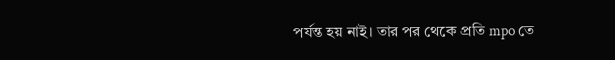পর্যন্ত হয় নাই। তার পর থেকে প্রতি mpo তে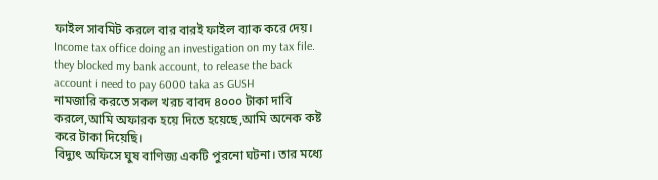ফাইল সাবমিট করলে বার বারই ফাইল ব্যাক করে দেয়।
Income tax office doing an investigation on my tax file. they blocked my bank account, to release the back account i need to pay 6000 taka as GUSH
নামজারি করতে সকল খরচ বাবদ ৪০০০ টাকা দাবি করলে,আমি অফারক হয়ে দিতে হয়েছে,আমি অনেক কষ্ট করে টাকা দিয়েছি।
বিদ্যুৎ অফিসে ঘুষ বাণিজ্য একটি পুরনো ঘটনা। তার মধ্যে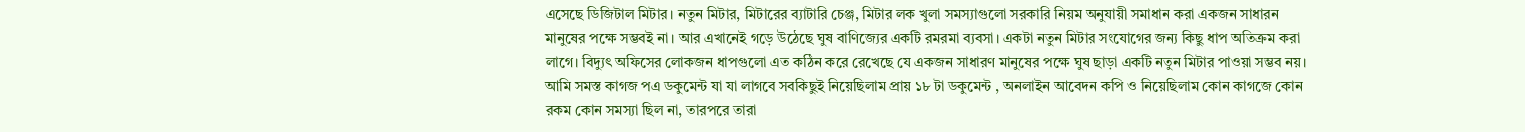এসেছে ডিজিটাল মিটার। নতুন মিটার, মিটারের ব্যাটারি চেঞ্জ, মিটার লক খুলা সমস্যাগুলো সরকারি নিয়ম অনুযায়ী সমাধান করা একজন সাধারন মানুষের পক্ষে সম্ভবই না। আর এখানেই গড়ে উঠেছে ঘুষ বাণিজ্যের একটি রমরমা ব্যবসা। একটা নতুন মিটার সংযোগের জন্য কিছু ধাপ অতিক্রম করা লাগে। বিদ্যুৎ অফিসের লোকজন ধাপগুলো এত কঠিন করে রেখেছে যে একজন সাধারণ মানুষের পক্ষে ঘুষ ছাড়া একটি নতুন মিটার পাওয়া সম্ভব নয়।
আমি সমস্ত কাগজ পএ ডকুমেন্ট যা যা লাগবে সবকিছুই নিয়েছিলাম প্রায় ১৮ টা ডকুমেন্ট , অনলাইন আবেদন কপি ও নিয়েছিলাম কোন কাগজে কোন রকম কোন সমস্যা ছিল না, তারপরে তারা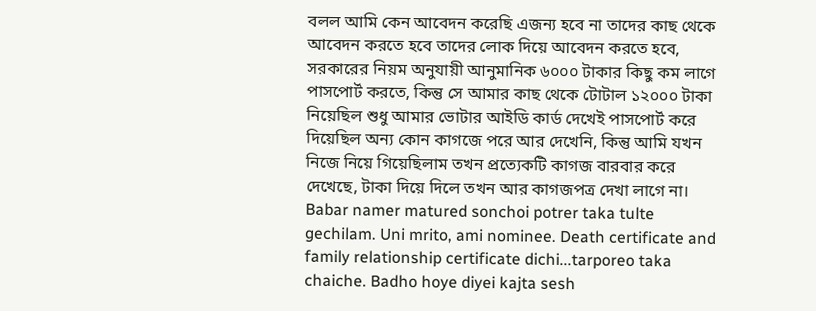বলল আমি কেন আবেদন করেছি এজন্য হবে না তাদের কাছ থেকে আবেদন করতে হবে তাদের লোক দিয়ে আবেদন করতে হবে, সরকারের নিয়ম অনুযায়ী আনুমানিক ৬০০০ টাকার কিছু কম লাগে পাসপোর্ট করতে, কিন্তু সে আমার কাছ থেকে টোটাল ১২০০০ টাকা নিয়েছিল শুধু আমার ভোটার আইডি কার্ড দেখেই পাসপোর্ট করে দিয়েছিল অন্য কোন কাগজে পরে আর দেখেনি, কিন্তু আমি যখন নিজে নিয়ে গিয়েছিলাম তখন প্রত্যেকটি কাগজ বারবার করে দেখেছে, টাকা দিয়ে দিলে তখন আর কাগজপত্র দেখা লাগে না।
Babar namer matured sonchoi potrer taka tulte gechilam. Uni mrito, ami nominee. Death certificate and family relationship certificate dichi...tarporeo taka chaiche. Badho hoye diyei kajta sesh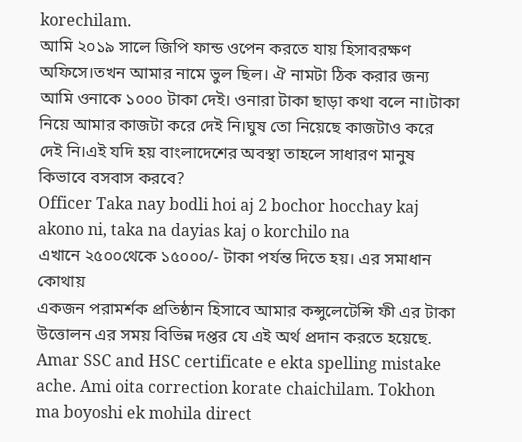korechilam.
আমি ২০১৯ সালে জিপি ফান্ড ওপেন করতে যায় হিসাবরক্ষণ অফিসে।তখন আমার নামে ভুল ছিল। ঐ নামটা ঠিক করার জন্য আমি ওনাকে ১০০০ টাকা দেই। ওনারা টাকা ছাড়া কথা বলে না।টাকা নিয়ে আমার কাজটা করে দেই নি।ঘুষ তো নিয়েছে কাজটাও করে দেই নি।এই যদি হয় বাংলাদেশের অবস্থা তাহলে সাধারণ মানুষ কিভাবে বসবাস করবে?
Officer Taka nay bodli hoi aj 2 bochor hocchay kaj akono ni, taka na dayias kaj o korchilo na
এখানে ২৫০০থেকে ১৫০০০/- টাকা পর্যন্ত দিতে হয়। এর সমাধান কোথায়
একজন পরামর্শক প্রতিষ্ঠান হিসাবে আমার কন্সুলেটেন্সি ফী এর টাকা উত্তোলন এর সময় বিভিন্ন দপ্তর যে এই অর্থ প্রদান করতে হয়েছে.
Amar SSC and HSC certificate e ekta spelling mistake ache. Ami oita correction korate chaichilam. Tokhon ma boyoshi ek mohila direct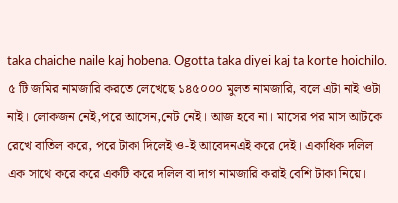taka chaiche naile kaj hobena. Ogotta taka diyei kaj ta korte hoichilo.
৫ টি জমির নামজারি করতে লেখেছে ১৪৫০০০ মুলত নামজারি, বলে এটা নাই ওটা নাই। লোকজন নেই,পরে আসেন,নেট নেই। আজ হবে না। মাসের পর মাস আটকে রেখে বাতিল করে, পরে টাকা দিলেই ও-ই আবেদনএই করে দেই। একাধিক দলিল এক সাথে করে করে একটি করে দলিল বা দাগ নামজারি করাই বেশি টাকা নিয়ে।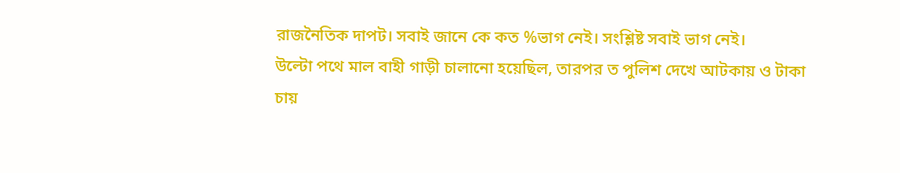রাজনৈতিক দাপট। সবাই জানে কে কত %ভাগ নেই। সংশ্লিষ্ট সবাই ভাগ নেই।
উল্টো পথে মাল বাহী গাড়ী চালানো হয়েছিল, তারপর ত পুলিশ দেখে আটকায় ও টাকা চায়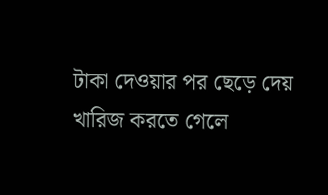টাকা দেওয়ার পর ছেড়ে দেয়
খারিজ করতে গেলে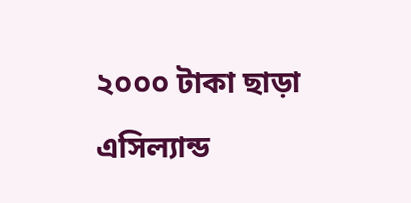২০০০ টাকা ছাড়া এসিল্যান্ড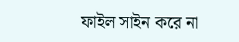ফাইল সাইন করে না